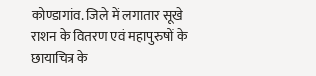कोण्डागांव. जिले में लगातार सूखे राशन के वितरण एवं महापुरुषों के छायाचित्र के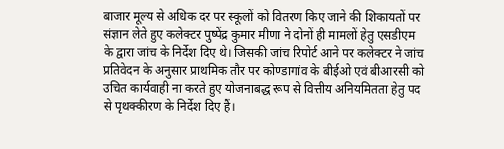बाजार मूल्य से अधिक दर पर स्कूलों को वितरण किए जाने की शिकायतों पर संज्ञान लेते हुए कलेक्टर पुष्पेंद्र कुमार मीणा ने दोनों ही मामलों हेतु एसडीएम के द्वारा जांच के निर्देश दिए थे। जिसकी जांच रिपोर्ट आने पर कलेक्टर ने जांच प्रतिवेदन के अनुसार प्राथमिक तौर पर कोण्डागांव के बीईओ एवं बीआरसी को उचित कार्यवाही ना करते हुए योजनाबद्ध रूप से वित्तीय अनियमितता हेतु पद से पृथक्कीरण के निर्देश दिए हैं।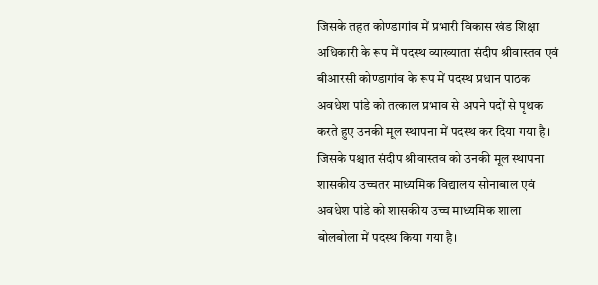जिसके तहत कोण्डागांव में प्रभारी विकास खंड शिक्षा अधिकारी के रूप में पदस्थ व्याख्याता संदीप श्रीवास्तव एवं बीआरसी कोण्डागांव के रूप में पदस्थ प्रधान पाठक अवधेश पांडे को तत्काल प्रभाव से अपने पदों से पृथक करते हुए उनकी मूल स्थापना में पदस्थ कर दिया गया है। जिसके पश्चात संदीप श्रीवास्तव को उनकी मूल स्थापना शासकीय उच्चतर माध्यमिक विद्यालय सोनाबाल एवं अवधेश पांडे को शासकीय उच्च माध्यमिक शाला बोलबोला में पदस्थ किया गया है।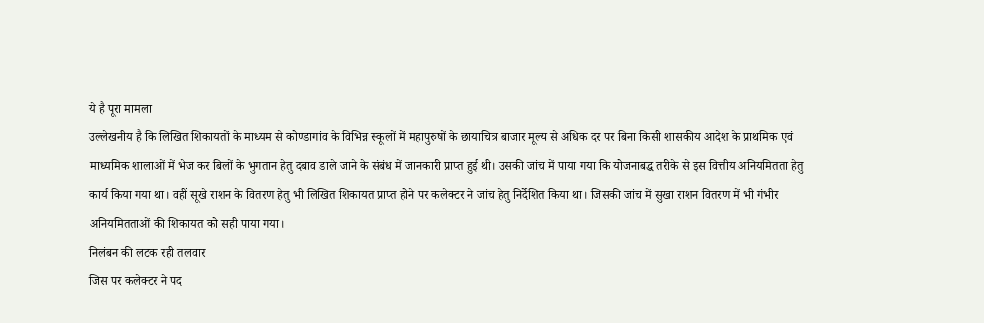ये है पूरा मामला
उल्लेखनीय है कि लिखित शिकायतों के माध्यम से कोण्डागांव के विभिन्न स्कूलों में महापुरुषों के छायाचित्र बाजार मूल्य से अधिक दर पर बिना किसी शासकीय आदेश के प्राथमिक एवं माध्यमिक शालाओं में भेज कर बिलों के भुगतान हेतु दबाव डाले जाने के संबंध में जानकारी प्राप्त हुई थी। उसकी जांच में पाया गया कि योजनाबद्ध तरीके से इस वित्तीय अनियमितता हेतु कार्य किया गया था। वहीं सूखे राशन के वितरण हेतु भी लिखित शिकायत प्राप्त होने पर कलेक्टर ने जांच हेतु निर्देशित किया था। जिसकी जांच में सुखा राशन वितरण में भी गंभीर अनियमितताओं की शिकायत को सही पाया गया।
निलंबन की लटक रही तलवार
जिस पर कलेक्टर ने पद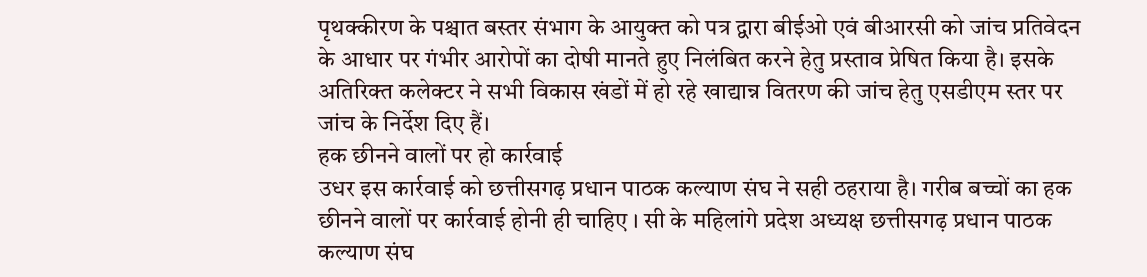पृथक्कीरण के पश्चात बस्तर संभाग के आयुक्त को पत्र द्वारा बीईओ एवं बीआरसी को जांच प्रतिवेदन के आधार पर गंभीर आरोपों का दोषी मानते हुए निलंबित करने हेतु प्रस्ताव प्रेषित किया है। इसके अतिरिक्त कलेक्टर ने सभी विकास खंडों में हो रहे खाद्यान्न वितरण की जांच हेतु एसडीएम स्तर पर जांच के निर्देश दिए हैं।
हक छीनने वालों पर हो कार्रवाई
उधर इस कार्रवाई को छत्तीसगढ़ प्रधान पाठक कल्याण संघ ने सही ठहराया है। गरीब बच्चों का हक छीनने वालों पर कार्रवाई होनी ही चाहिए । सी के महिलांगे प्रदेश अध्यक्ष छत्तीसगढ़ प्रधान पाठक कल्याण संघ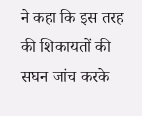ने कहा कि इस तरह की शिकायतों की सघन जांच करके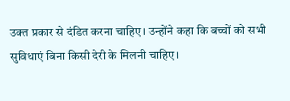उक्त प्रकार से दंडित करना चाहिए। उन्होंने कहा कि बच्चों को सभी सुविधाएं बिना किसी देरी के मिलनी चाहिए।